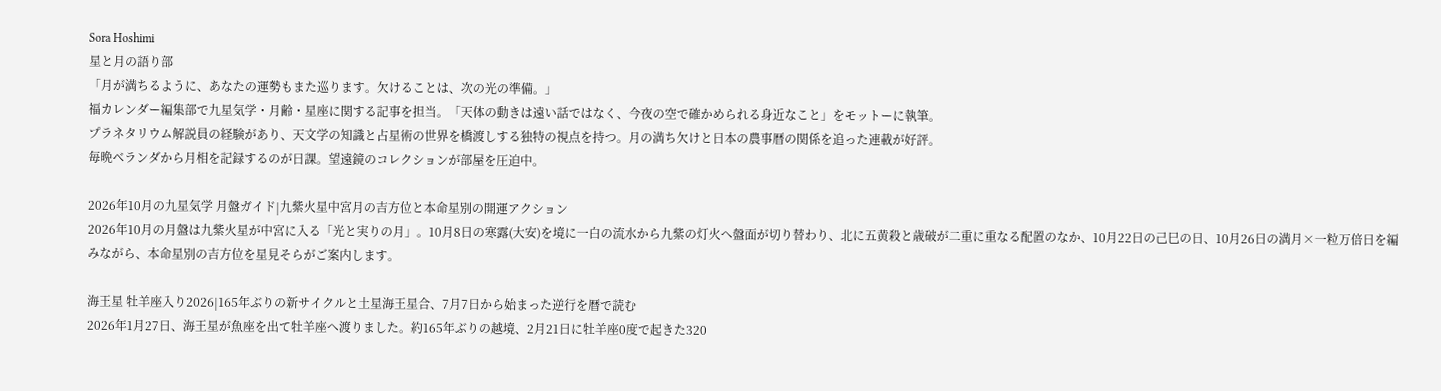Sora Hoshimi
星と月の語り部
「月が満ちるように、あなたの運勢もまた巡ります。欠けることは、次の光の準備。」
福カレンダー編集部で九星気学・月齢・星座に関する記事を担当。「天体の動きは遠い話ではなく、今夜の空で確かめられる身近なこと」をモットーに執筆。
プラネタリウム解説員の経験があり、天文学の知識と占星術の世界を橋渡しする独特の視点を持つ。月の満ち欠けと日本の農事暦の関係を追った連載が好評。
毎晩ベランダから月相を記録するのが日課。望遠鏡のコレクションが部屋を圧迫中。

2026年10月の九星気学 月盤ガイド|九紫火星中宮月の吉方位と本命星別の開運アクション
2026年10月の月盤は九紫火星が中宮に入る「光と実りの月」。10月8日の寒露(大安)を境に一白の流水から九紫の灯火へ盤面が切り替わり、北に五黄殺と歳破が二重に重なる配置のなか、10月22日の己巳の日、10月26日の満月×一粒万倍日を編みながら、本命星別の吉方位を星見そらがご案内します。

海王星 牡羊座入り2026|165年ぶりの新サイクルと土星海王星合、7月7日から始まった逆行を暦で読む
2026年1月27日、海王星が魚座を出て牡羊座へ渡りました。約165年ぶりの越境、2月21日に牡羊座0度で起きた320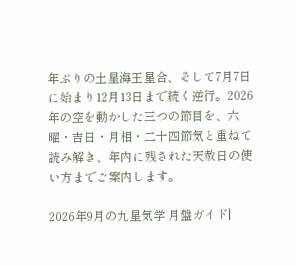年ぶりの土星海王星合、そして7月7日に始まり12月13日まで続く逆行。2026年の空を動かした三つの節目を、六曜・吉日・月相・二十四節気と重ねて読み解き、年内に残された天赦日の使い方までご案内します。

2026年9月の九星気学 月盤ガイド|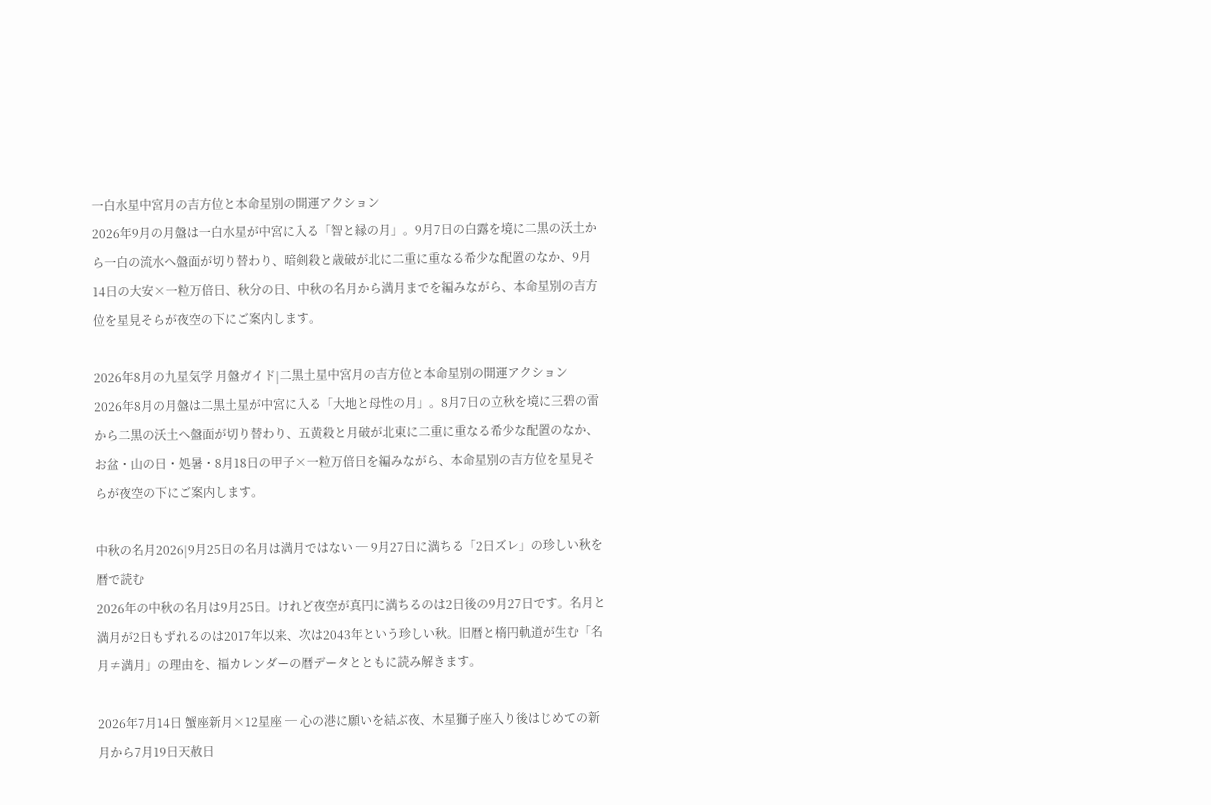一白水星中宮月の吉方位と本命星別の開運アクション
2026年9月の月盤は一白水星が中宮に入る「智と縁の月」。9月7日の白露を境に二黒の沃土から一白の流水へ盤面が切り替わり、暗剣殺と歳破が北に二重に重なる希少な配置のなか、9月14日の大安×一粒万倍日、秋分の日、中秋の名月から満月までを編みながら、本命星別の吉方位を星見そらが夜空の下にご案内します。

2026年8月の九星気学 月盤ガイド|二黒土星中宮月の吉方位と本命星別の開運アクション
2026年8月の月盤は二黒土星が中宮に入る「大地と母性の月」。8月7日の立秋を境に三碧の雷から二黒の沃土へ盤面が切り替わり、五黄殺と月破が北東に二重に重なる希少な配置のなか、お盆・山の日・処暑・8月18日の甲子×一粒万倍日を編みながら、本命星別の吉方位を星見そらが夜空の下にご案内します。

中秋の名月2026|9月25日の名月は満月ではない ─ 9月27日に満ちる「2日ズレ」の珍しい秋を暦で読む
2026年の中秋の名月は9月25日。けれど夜空が真円に満ちるのは2日後の9月27日です。名月と満月が2日もずれるのは2017年以来、次は2043年という珍しい秋。旧暦と楕円軌道が生む「名月≠満月」の理由を、福カレンダーの暦データとともに読み解きます。

2026年7月14日 蟹座新月×12星座 ─ 心の港に願いを結ぶ夜、木星獅子座入り後はじめての新月から7月19日天赦日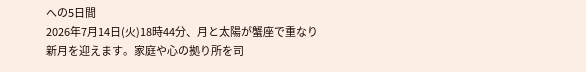への5日間
2026年7月14日(火)18時44分、月と太陽が蟹座で重なり新月を迎えます。家庭や心の拠り所を司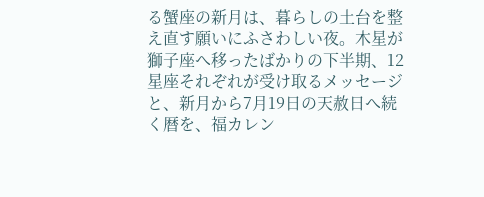る蟹座の新月は、暮らしの土台を整え直す願いにふさわしい夜。木星が獅子座へ移ったばかりの下半期、12星座それぞれが受け取るメッセージと、新月から7月19日の天赦日へ続く暦を、福カレン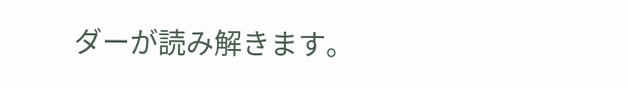ダーが読み解きます。